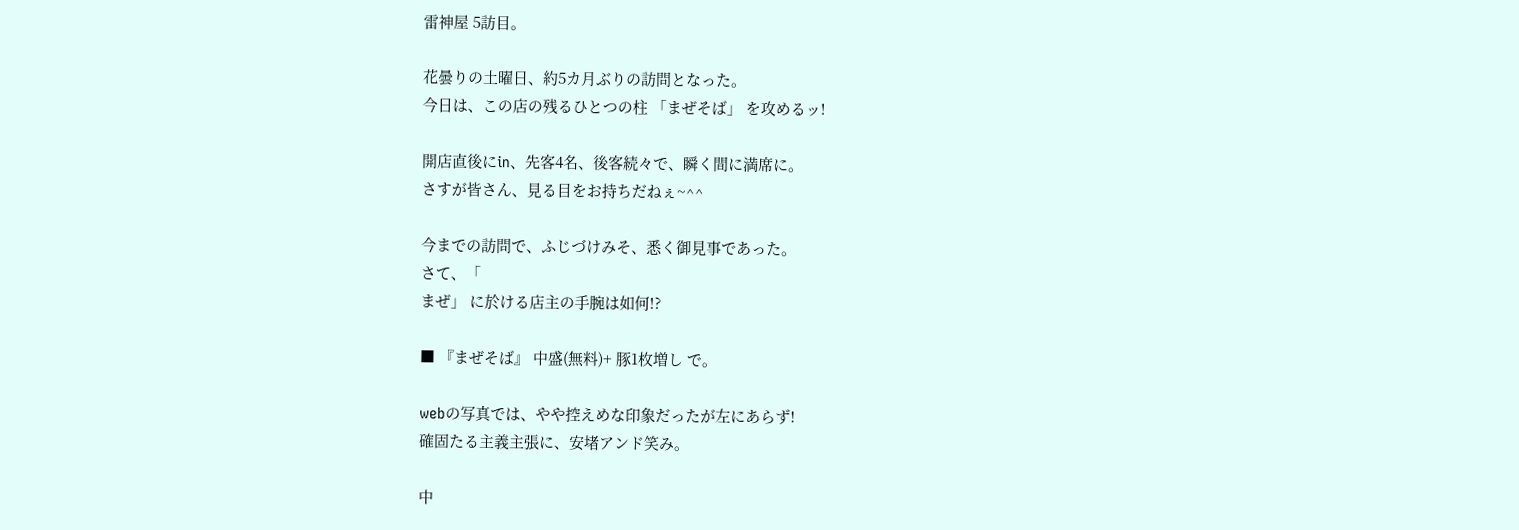雷神屋 5訪目。

花曇りの土曜日、約5カ月ぶりの訪問となった。
今日は、この店の残るひとつの柱 「まぜそば」 を攻めるッ!

開店直後にin、先客4名、後客続々で、瞬く間に満席に。
さすが皆さん、見る目をお持ちだねぇ~^^

今までの訪問で、ふじづけみそ、悉く御見事であった。
さて、「
まぜ」 に於ける店主の手腕は如何!?

■ 『まぜそば』 中盛(無料)+ 豚1枚増し で。

webの写真では、やや控えめな印象だったが左にあらず!
確固たる主義主張に、安堵アンド笑み。

中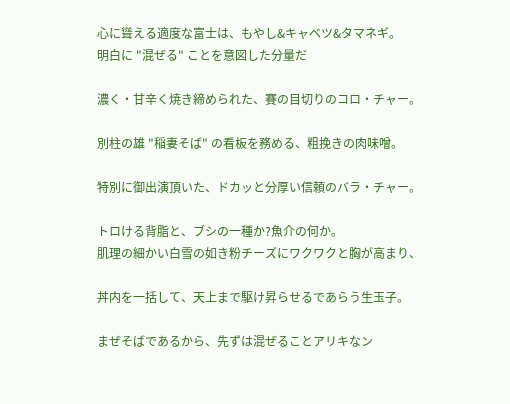心に聳える適度な富士は、もやし&キャベツ&タマネギ。
明白に "混ぜる" ことを意図した分量だ

濃く・甘辛く焼き締められた、賽の目切りのコロ・チャー。

別柱の雄 "稲妻そば" の看板を務める、粗挽きの肉味噌。

特別に御出演頂いた、ドカッと分厚い信頼のバラ・チャー。

トロける背脂と、ブシの一種か?魚介の何か。
肌理の細かい白雪の如き粉チーズにワクワクと胸が高まり、

丼内を一括して、天上まで駆け昇らせるであらう生玉子。

まぜそばであるから、先ずは混ぜることアリキなン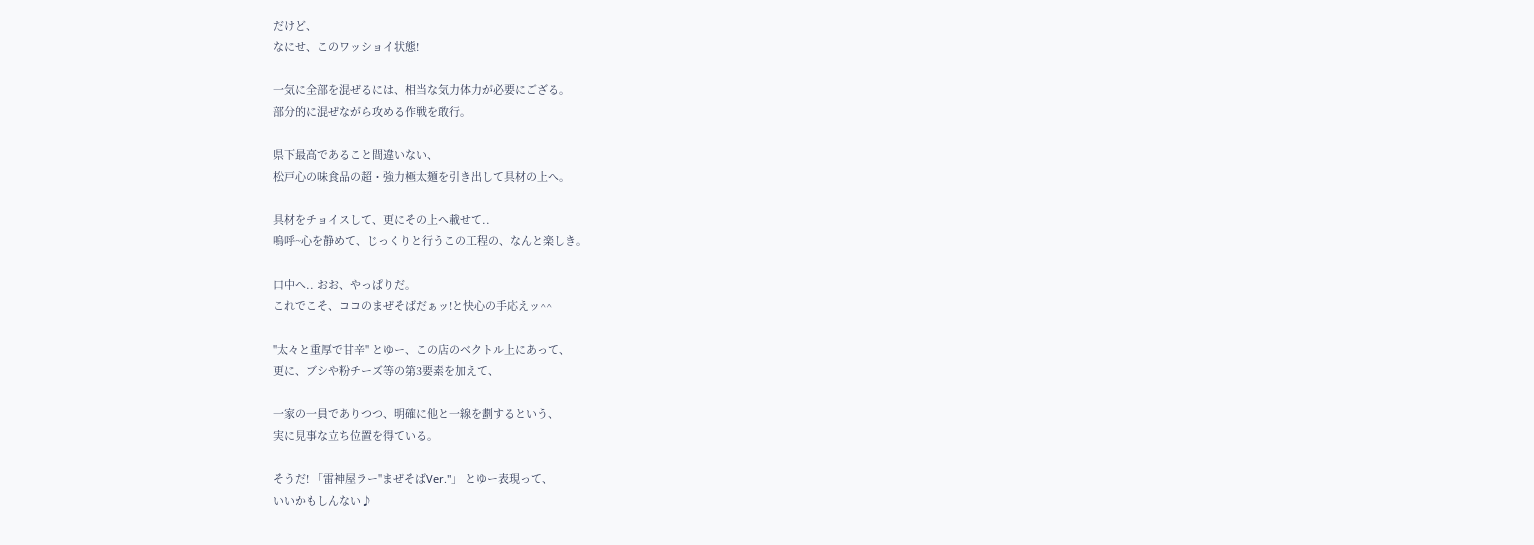だけど、
なにせ、このワッショイ状態!

一気に全部を混ぜるには、相当な気力体力が必要にござる。
部分的に混ぜながら攻める作戦を敢行。

県下最高であること間違いない、
松戸心の味食品の超・強力極太麺を引き出して具材の上へ。

具材をチョイスして、更にその上へ載せて..
嗚呼~心を静めて、じっくりと行うこの工程の、なんと楽しき。

口中へ.. おお、やっぱりだ。
これでこそ、ココのまぜそばだぁッ!と快心の手応えッ^^

"太々と重厚で甘辛" とゆー、この店のベクトル上にあって、
更に、ブシや粉チーズ等の第3要素を加えて、

一家の一員でありつつ、明確に他と一線を劃するという、
実に見事な立ち位置を得ている。

そうだ! 「雷神屋ラー"まぜそばVer."」 とゆー表現って、
いいかもしんない♪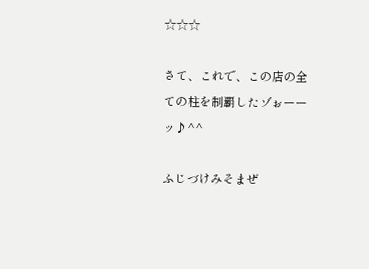☆☆☆

さて、これで、この店の全ての柱を制覇したゾぉーーッ♪^^

ふじづけみそまぜ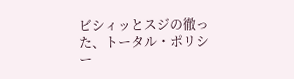ビシィッとスジの徹った、トータル・ポリシー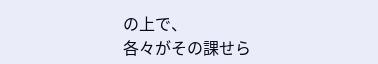の上で、
各々がその課せら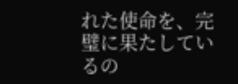れた使命を、完璧に果たしているの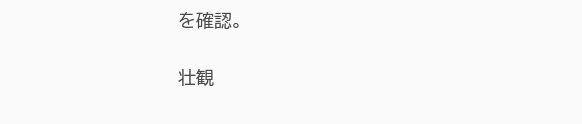を確認。

壮観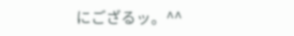にござるッ。^^